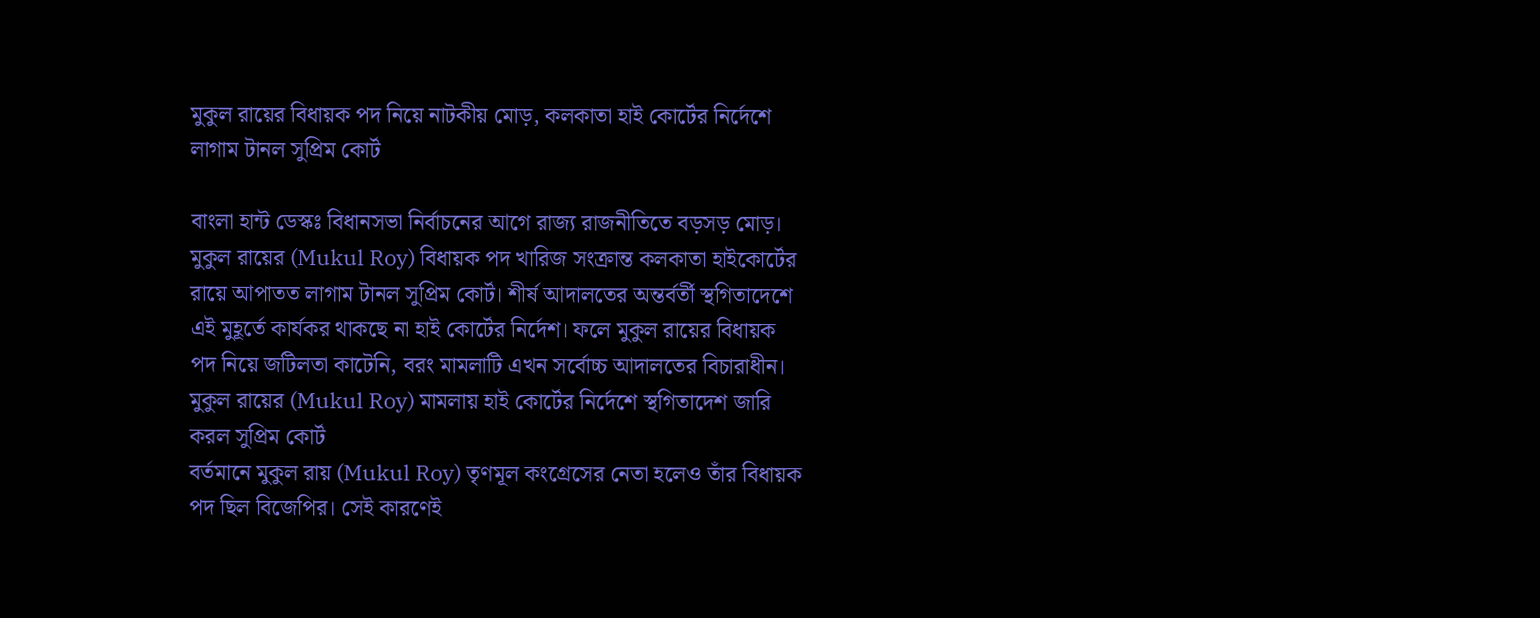মুকুল রায়ের বিধায়ক পদ নিয়ে নাটকীয় মোড়, কলকাতা হাই কোর্টের নির্দেশে লাগাম টানল সুপ্রিম কোর্ট

বাংলা হান্ট ডেস্কঃ বিধানসভা নির্বাচনের আগে রাজ্য রাজনীতিতে বড়সড় মোড়। মুকুল রায়ের (Mukul Roy) বিধায়ক পদ খারিজ সংক্রান্ত কলকাতা হাইকোর্টের রায়ে আপাতত লাগাম টানল সুপ্রিম কোর্ট। শীর্ষ আদালতের অন্তর্বর্তী স্থগিতাদেশে এই মুহূর্তে কার্যকর থাকছে না হাই কোর্টের নির্দেশ। ফলে মুকুল রায়ের বিধায়ক পদ নিয়ে জটিলতা কাটেনি, বরং মামলাটি এখন সর্বোচ্চ আদালতের বিচারাধীন।
মুকুল রায়ের (Mukul Roy) মামলায় হাই কোর্টের নির্দেশে স্থগিতাদেশ জারি করল সুপ্রিম কোর্ট
বর্তমানে মুকুল রায় (Mukul Roy) তৃণমূল কংগ্রেসের নেতা হলেও তাঁর বিধায়ক পদ ছিল বিজেপির। সেই কারণেই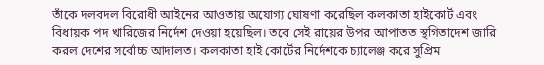তাঁকে দলবদল বিরোধী আইনের আওতায় অযোগ্য ঘোষণা করেছিল কলকাতা হাইকোর্ট এবং বিধায়ক পদ খারিজের নির্দেশ দেওয়া হয়েছিল। তবে সেই রায়ের উপর আপাতত স্থগিতাদেশ জারি করল দেশের সর্বোচ্চ আদালত। কলকাতা হাই কোর্টের নির্দেশকে চ্যালেঞ্জ করে সুপ্রিম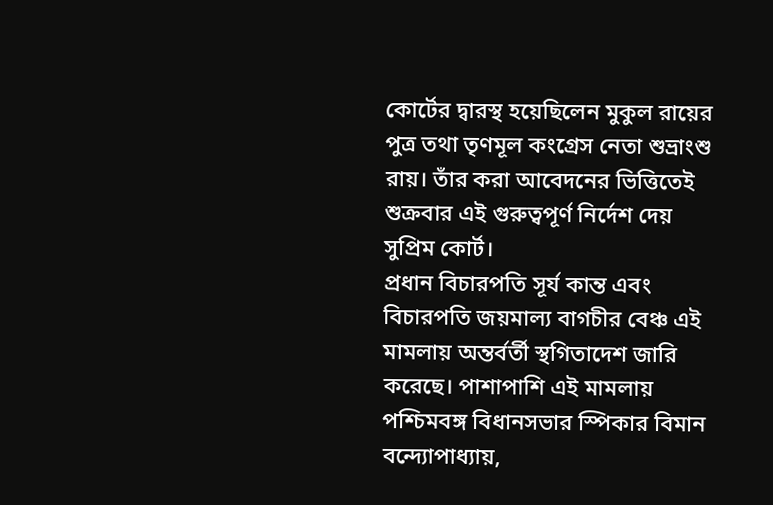কোর্টের দ্বারস্থ হয়েছিলেন মুকুল রায়ের পুত্র তথা তৃণমূল কংগ্রেস নেতা শুভ্রাংশু রায়। তাঁর করা আবেদনের ভিত্তিতেই শুক্রবার এই গুরুত্বপূর্ণ নির্দেশ দেয় সুপ্রিম কোর্ট।
প্রধান বিচারপতি সূর্য কান্ত এবং বিচারপতি জয়মাল্য বাগচীর বেঞ্চ এই মামলায় অন্তর্বর্তী স্থগিতাদেশ জারি করেছে। পাশাপাশি এই মামলায় পশ্চিমবঙ্গ বিধানসভার স্পিকার বিমান বন্দ্যোপাধ্যায়,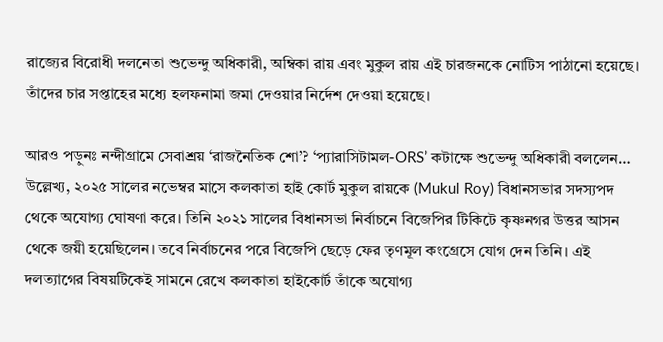রাজ্যের বিরোধী দলনেতা শুভেন্দু অধিকারী, অম্বিকা রায় এবং মুকুল রায় এই চারজনকে নোটিস পাঠানো হয়েছে। তাঁদের চার সপ্তাহের মধ্যে হলফনামা জমা দেওয়ার নির্দেশ দেওয়া হয়েছে।

আরও পড়ুনঃ নন্দীগ্রামে সেবাশ্রয় ‘রাজনৈতিক শো’? ‘প্যারাসিটামল-ORS’ কটাক্ষে শুভেন্দু অধিকারী বললেন…
উল্লেখ্য, ২০২৫ সালের নভেম্বর মাসে কলকাতা হাই কোর্ট মুকুল রায়কে (Mukul Roy) বিধানসভার সদস্যপদ থেকে অযোগ্য ঘোষণা করে। তিনি ২০২১ সালের বিধানসভা নির্বাচনে বিজেপির টিকিটে কৃষ্ণনগর উত্তর আসন থেকে জয়ী হয়েছিলেন। তবে নির্বাচনের পরে বিজেপি ছেড়ে ফের তৃণমূল কংগ্রেসে যোগ দেন তিনি। এই দলত্যাগের বিষয়টিকেই সামনে রেখে কলকাতা হাইকোর্ট তাঁকে অযোগ্য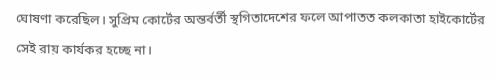ঘোষণা করেছিল। সুপ্রিম কোর্টের অন্তর্বর্তী স্থগিতাদেশের ফলে আপাতত কলকাতা হাইকোর্টের সেই রায় কার্যকর হচ্ছে না।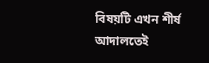বিষয়টি এখন শীর্ষ আদালতেই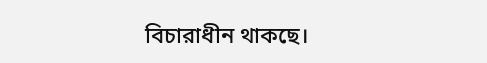বিচারাধীন থাকছে।